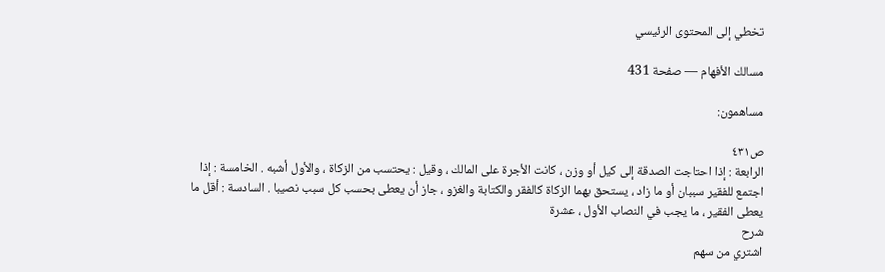تخطي إلى المحتوى الرئيسي

مسالك الأفهام — صفحة 431

مساهمون:

ص٤٣١
الرابعة : إذا احتاجت الصدقة إلى كيل أو وزن ، كانت الأجرة على المالك ، وقيل : يحتسب من الزكاة ، والأول أشبه . الخامسة : إذا اجتمع للفقير سببان أو ما زاد ، يستحق بهما الزكاة كالفقر والكتابة والغزو ، جاز أن يعطى بحسب كل سبب نصيبا . السادسة : أقل ما يعطى الفقير ، ما يجب في النصاب الأول ، عشرة
شرح
اشتري من سهم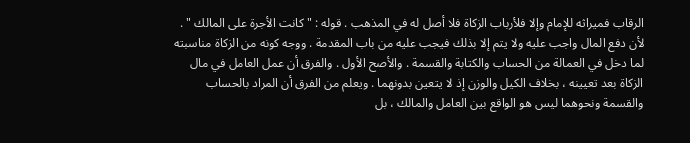الرقاب فميراثه للإمام وإلا فلأرباب الزكاة فلا أصل له في المذهب . قوله : " كانت الأجرة على المالك " . لأن دفع المال واجب عليه ولا يتم إلا بذلك فيجب عليه من باب المقدمة . ووجه كونه من الزكاة مناسبته لما دخل في العمالة من الحساب والكتابة والقسمة . والأصح الأول . والفرق أن عمل العامل في مال الزكاة بعد تعيينه ، بخلاف الكيل والوزن إذ لا يتعين بدونهما . ويعلم من الفرق أن المراد بالحساب والقسمة ونحوهما ليس هو الواقع بين العامل والمالك ، بل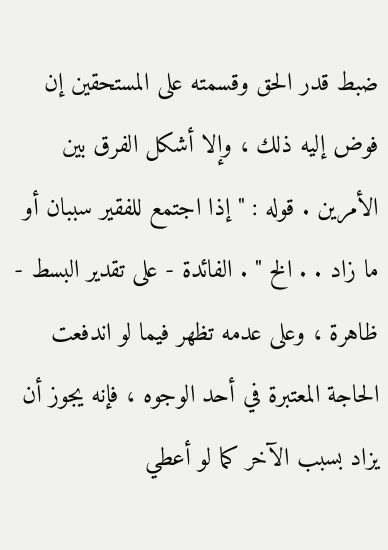ضبط قدر الحق وقسمته على المستحقين إن فوض إليه ذلك ، وإلا أشكل الفرق بين الأمرين . قوله : " إذا اجتمع للفقير سببان أو ما زاد . . الخ " . الفائدة - على تقدير البسط - ظاهرة ، وعلى عدمه تظهر فيما لو اندفعت الحاجة المعتبرة في أحد الوجوه ، فإنه يجوز أن يزاد بسبب الآخر كما لو أعطي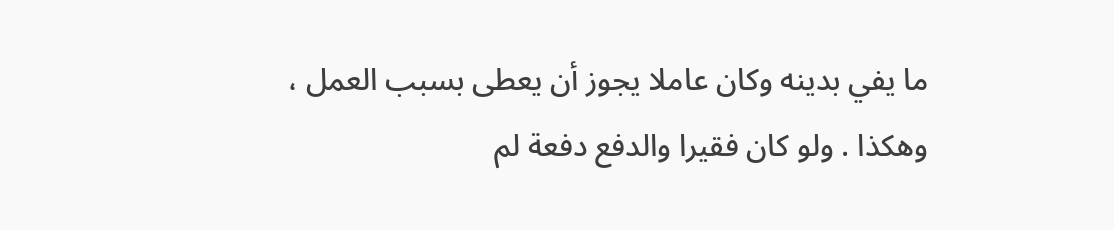ما يفي بدينه وكان عاملا يجوز أن يعطى بسبب العمل ، وهكذا . ولو كان فقيرا والدفع دفعة لم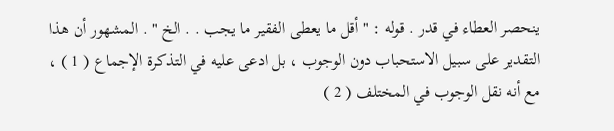ينحصر العطاء في قدر . قوله : " أقل ما يعطى الفقير ما يجب . . الخ " . المشهور أن هذا التقدير على سبيل الاستحباب دون الوجوب ، بل ادعى عليه في التذكرة الإجماع ( 1 ) ، مع أنه نقل الوجوب في المختلف ( 2 )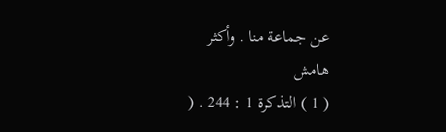عن جماعة منا . وأكثر
هامش
( 1 ) التذكرة 1 : 244 . (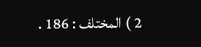2 ) المختلف : 186 .